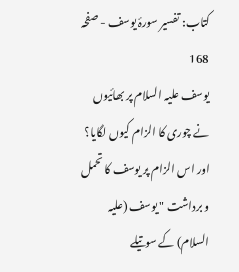کتاب: تفسیر سورۂ یوسف - صفحہ 168
یوسف علیہ السلام پر بھائیوں نے چوری کا الزام کیوں لگایا؟ اور اس الزام پر یوسف کا تحمل و برداشت " یوسف (علیہ السلام) کے سوتیلے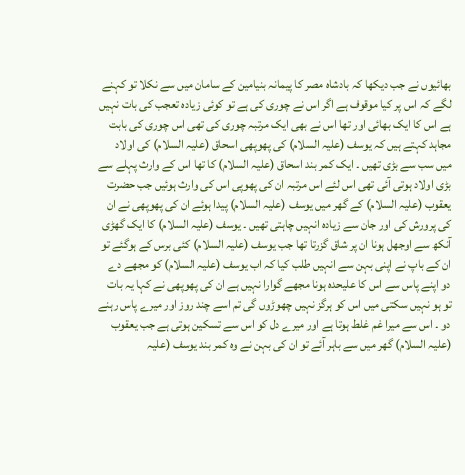بھائیوں نے جب دیکھا کہ بادشاہ مصر کا پیمانہ بنیامین کے سامان میں سے نکلا تو کہنے لگے کہ اس پر کیا موقوف ہے اگر اس نے چوری کی ہے تو کوئی زیادہ تعجب کی بات نہیں ہے اس کا ایک بھائی اور تھا اس نے بھی ایک مرتبہ چوری کی تھی اس چوری کی بابت مجاہد کہتے ہیں کہ یوسف (علیہ السلام) کی پھوپھی اسحاق (علیہ السلام) کی اولاد میں سب سے بڑی تھیں ۔ ایک کمر بند اسحاق (علیہ السلام) کا تھا اس کے وارث پہلے سے بڑی اولاد ہوتی آئی تھی اس لئے اس مرتبہ ان کی پھوپی اس کی وارث ہوئیں جب حضرت یعقوب (علیہ السلام) کے گھر میں یوسف (علیہ السلام) پیدا ہوئے ان کی پھوپھی نے ان کی پرورش کی اور جان سے زیادہ انہیں چاہتی تھیں ۔ یوسف (علیہ السلام) کا ایک گھڑی آنکھ سے اوجھل ہونا ان پر شاق گزرتا تھا جب یوسف (علیہ السلام) کئی برس کے ہوگئے تو ان کے باپ نے اپنی بہن سے انہیں طلب کیا کہ اب یوسف (علیہ السلام) کو مجھے دے دو اپنے پاس سے اس کا علیحدہ ہونا مجھے گوارا نہیں ہے ان کی پھوپھی نے کہا یہ بات تو ہو نہیں سکتی میں اس کو ہرگز نہیں چھوڑوں گی تم اسے چند روز اور میرے پاس رہنے دو ۔ اس سے میرا غم غلط ہوتا ہے اور میرے دل کو اس سے تسکین ہوتی ہے جب یعقوب (علیہ السلام) گھر میں سے باہر آئے تو ان کی بہن نے وہ کمر بند یوسف (علیہ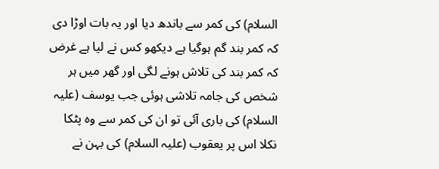السلام) کی کمر سے باندھ دیا اور یہ بات اوڑا دی کہ کمر بند گم ہوگیا ہے دیکھو کس نے لیا ہے غرض کہ کمر بند کی تلاش ہونے لگی اور گھر میں ہر شخص کی جامہ تلاشی ہوئی جب یوسف (علیہ السلام) کی باری آئی تو ان کی کمر سے وہ پٹکا نکلا اس پر یعقوب (علیہ السلام) کی بہن نے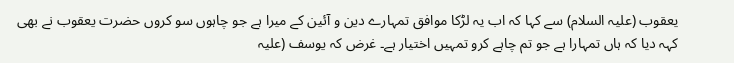یعقوب (علیہ السلام) سے کہا کہ اب یہ لڑکا موافق تمہارے دین و آئین کے میرا ہے جو چاہوں سو کروں حضرت یعقوب نے بھی کہہ دیا کہ ہاں تمہارا ہے جو تم چاہے کرو تمہیں اختیار ہے۔ غرض کہ یوسف (علیہ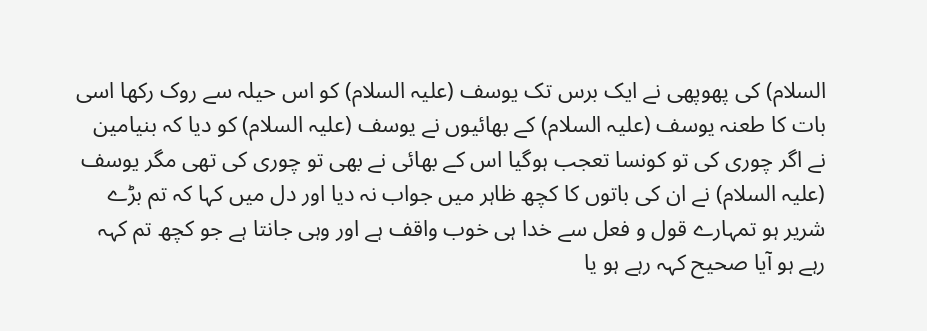السلام) کی پھوپھی نے ایک برس تک یوسف (علیہ السلام) کو اس حیلہ سے روک رکھا اسی بات کا طعنہ یوسف (علیہ السلام) کے بھائیوں نے یوسف (علیہ السلام) کو دیا کہ بنیامین نے اگر چوری کی تو کونسا تعجب ہوگیا اس کے بھائی نے بھی تو چوری کی تھی مگر یوسف (علیہ السلام) نے ان کی باتوں کا کچھ ظاہر میں جواب نہ دیا اور دل میں کہا کہ تم بڑے شریر ہو تمہارے قول و فعل سے خدا ہی خوب واقف ہے اور وہی جانتا ہے جو کچھ تم کہہ رہے ہو آیا صحیح کہہ رہے ہو یا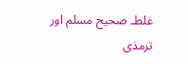غلط۔ صحیح مسلم اور ترمذی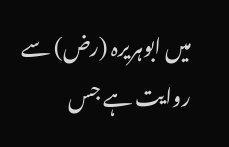میں ابوہریرہ (رض) سے روایت ہے جس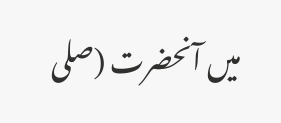میں آنحضرت (صلی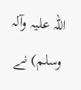اللہ علیہ وآلہ وسلم) نے